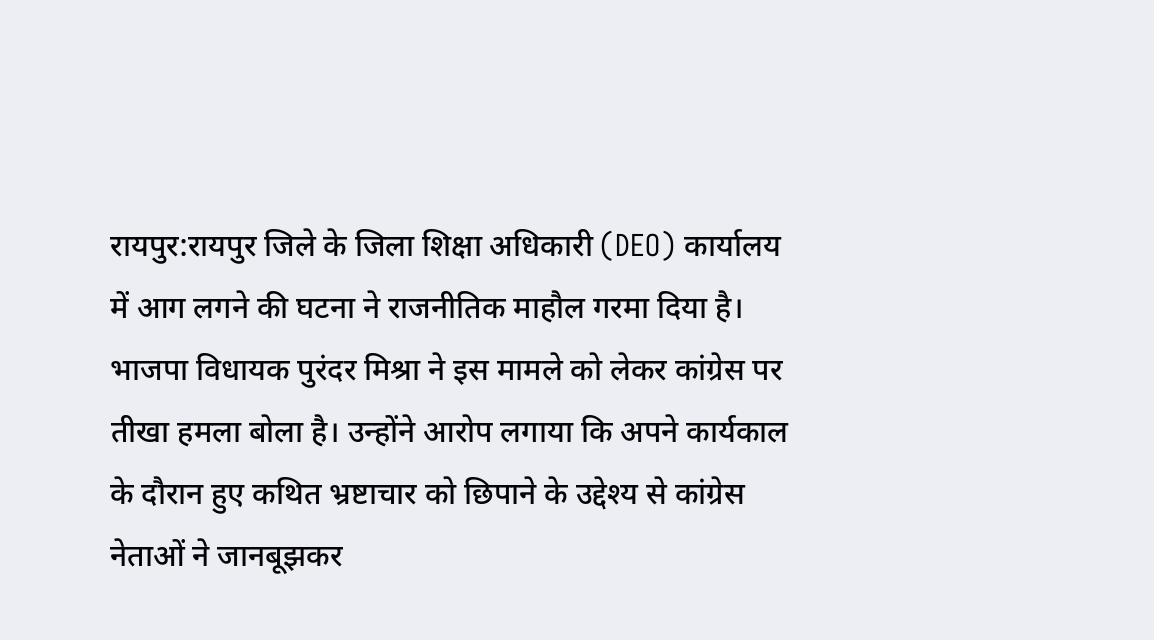रायपुर:रायपुर जिले के जिला शिक्षा अधिकारी (DEO) कार्यालय में आग लगने की घटना ने राजनीतिक माहौल गरमा दिया है। भाजपा विधायक पुरंदर मिश्रा ने इस मामले को लेकर कांग्रेस पर तीखा हमला बोला है। उन्होंने आरोप लगाया कि अपने कार्यकाल के दौरान हुए कथित भ्रष्टाचार को छिपाने के उद्देश्य से कांग्रेस नेताओं ने जानबूझकर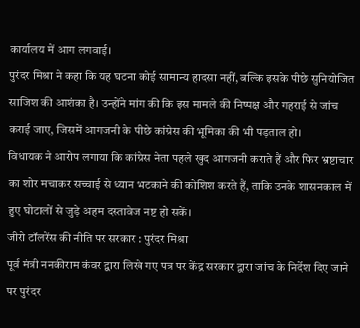कार्यालय में आग लगवाई।
पुरंदर मिश्रा ने कहा कि यह घटना कोई सामान्य हादसा नहीं, बल्कि इसके पीछे सुनियोजित साजिश की आशंका है। उन्होंने मांग की कि इस मामले की निष्पक्ष और गहराई से जांच कराई जाए, जिसमें आगजनी के पीछे कांग्रेस की भूमिका की भी पड़ताल हो।
विधायक ने आरोप लगाया कि कांग्रेस नेता पहले खुद आगजनी कराते हैं और फिर भ्रष्टाचार का शोर मचाकर सच्चाई से ध्यान भटकाने की कोशिश करते हैं, ताकि उनके शासनकाल में हुए घोटालों से जुड़े अहम दस्तावेज नष्ट हो सकें।
जीरो टॉलरेंस की नीति पर सरकार : पुरंदर मिश्रा
पूर्व मंत्री ननकीराम कंवर द्वारा लिखे गए पत्र पर केंद्र सरकार द्वारा जांच के निर्देश दिए जाने पर पुरंदर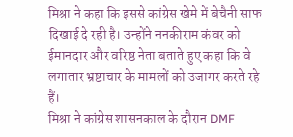मिश्रा ने कहा कि इससे कांग्रेस खेमे में बेचैनी साफ दिखाई दे रही है। उन्होंने ननकीराम कंवर को ईमानदार और वरिष्ठ नेता बताते हुए कहा कि वे लगातार भ्रष्टाचार के मामलों को उजागर करते रहे हैं।
मिश्रा ने कांग्रेस शासनकाल के दौरान DMF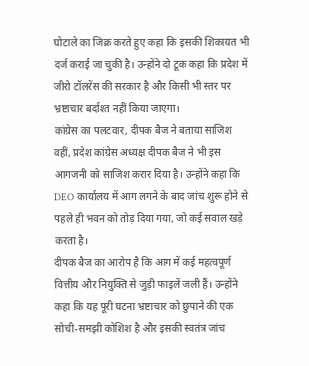घोटाले का जिक्र करते हुए कहा कि इसकी शिकायत भी दर्ज कराई जा चुकी है। उन्होंने दो टूक कहा कि प्रदेश में जीरो टॉलरेंस की सरकार है और किसी भी स्तर पर भ्रष्टाचार बर्दाश्त नहीं किया जाएगा।
कांग्रेस का पलटवार, दीपक बैज ने बताया साजिश
वहीं, प्रदेश कांग्रेस अध्यक्ष दीपक बैज ने भी इस आगजनी को साजिश करार दिया है। उन्होंने कहा कि DEO कार्यालय में आग लगने के बाद जांच शुरू होने से पहले ही भवन को तोड़ दिया गया, जो कई सवाल खड़े करता है।
दीपक बैज का आरोप है कि आग में कई महत्वपूर्ण वित्तीय और नियुक्ति से जुड़ी फाइलें जली हैं। उन्होंने कहा कि यह पूरी घटना भ्रष्टाचार को छुपाने की एक सोची-समझी कोशिश है और इसकी स्वतंत्र जांच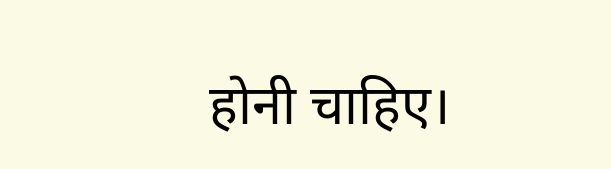होनी चाहिए।